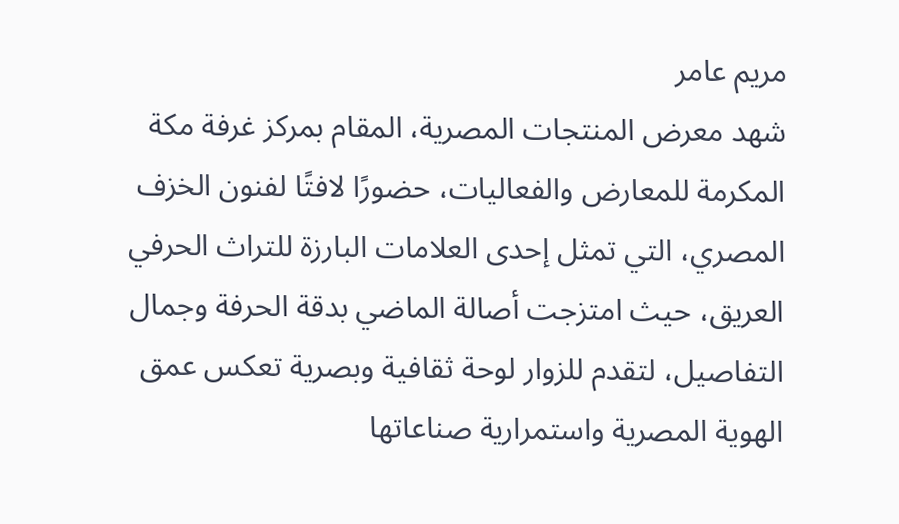مريم عامر
شهد معرض المنتجات المصرية، المقام بمركز غرفة مكة المكرمة للمعارض والفعاليات، حضورًا لافتًا لفنون الخزف المصري، التي تمثل إحدى العلامات البارزة للتراث الحرفي العريق، حيث امتزجت أصالة الماضي بدقة الحرفة وجمال التفاصيل، لتقدم للزوار لوحة ثقافية وبصرية تعكس عمق الهوية المصرية واستمرارية صناعاتها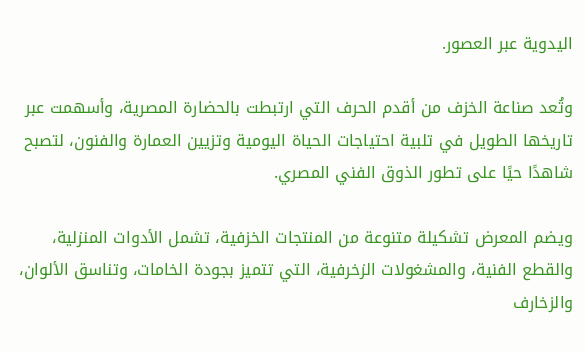اليدوية عبر العصور.

وتُعد صناعة الخزف من أقدم الحرف التي ارتبطت بالحضارة المصرية، وأسهمت عبر تاريخها الطويل في تلبية احتياجات الحياة اليومية وتزيين العمارة والفنون، لتصبح شاهدًا حيًا على تطور الذوق الفني المصري.

ويضم المعرض تشكيلة متنوعة من المنتجات الخزفية، تشمل الأدوات المنزلية، والقطع الفنية، والمشغولات الزخرفية، التي تتميز بجودة الخامات، وتناسق الألوان، والزخارف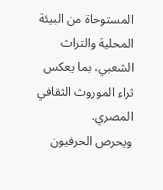المستوحاة من البيئة المحلية والتراث الشعبي، بما يعكس ثراء الموروث الثقافي المصري.
ويحرص الحرفيون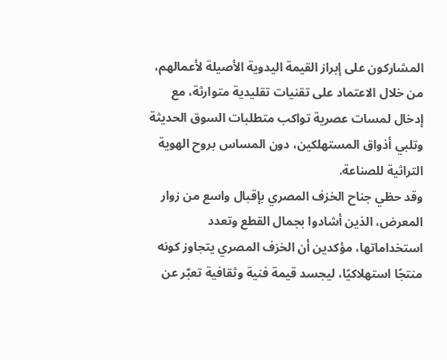المشاركون على إبراز القيمة اليدوية الأصيلة لأعمالهم، من خلال الاعتماد على تقنيات تقليدية متوارثة، مع إدخال لمسات عصرية تواكب متطلبات السوق الحديثة وتلبي أذواق المستهلكين، دون المساس بروح الهوية التراثية للصناعة.
وقد حظي جناح الخزف المصري بإقبال واسع من زوار المعرض، الذين أشادوا بجمال القطع وتعدد استخداماتها، مؤكدين أن الخزف المصري يتجاوز كونه منتجًا استهلاكيًا، ليجسد قيمة فنية وثقافية تعبّر عن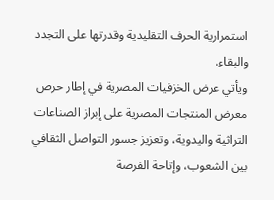استمرارية الحرف التقليدية وقدرتها على التجدد والبقاء.
ويأتي عرض الخزفيات المصرية في إطار حرص معرض المنتجات المصرية على إبراز الصناعات التراثية واليدوية، وتعزيز جسور التواصل الثقافي بين الشعوب، وإتاحة الفرصة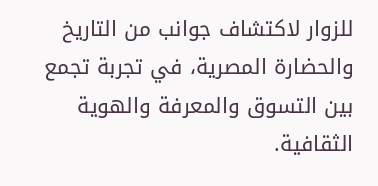للزوار لاكتشاف جوانب من التاريخ والحضارة المصرية، في تجربة تجمع بين التسوق والمعرفة والهوية الثقافية.